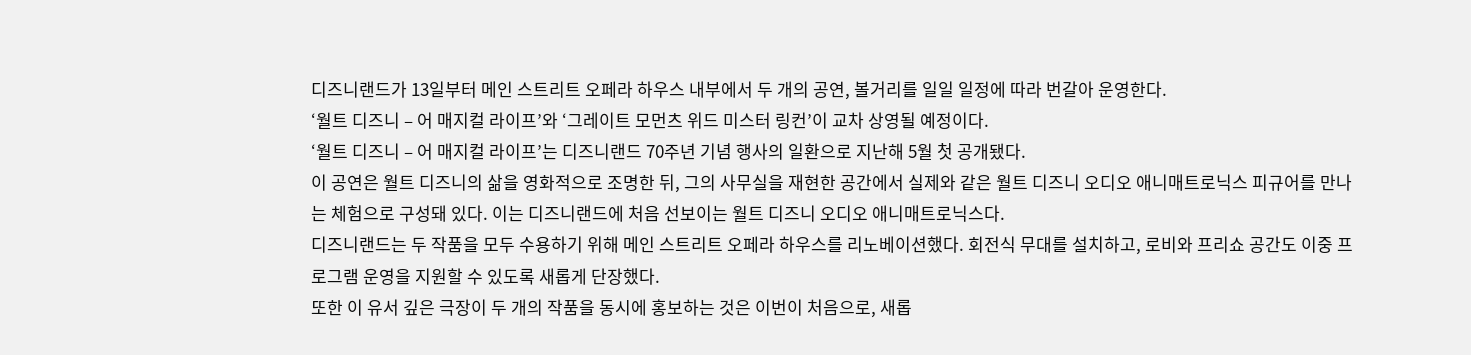디즈니랜드가 13일부터 메인 스트리트 오페라 하우스 내부에서 두 개의 공연, 볼거리를 일일 일정에 따라 번갈아 운영한다.
‘월트 디즈니 – 어 매지컬 라이프’와 ‘그레이트 모먼츠 위드 미스터 링컨’이 교차 상영될 예정이다.
‘월트 디즈니 – 어 매지컬 라이프’는 디즈니랜드 70주년 기념 행사의 일환으로 지난해 5월 첫 공개됐다.
이 공연은 월트 디즈니의 삶을 영화적으로 조명한 뒤, 그의 사무실을 재현한 공간에서 실제와 같은 월트 디즈니 오디오 애니매트로닉스 피규어를 만나는 체험으로 구성돼 있다. 이는 디즈니랜드에 처음 선보이는 월트 디즈니 오디오 애니매트로닉스다.
디즈니랜드는 두 작품을 모두 수용하기 위해 메인 스트리트 오페라 하우스를 리노베이션했다. 회전식 무대를 설치하고, 로비와 프리쇼 공간도 이중 프로그램 운영을 지원할 수 있도록 새롭게 단장했다.
또한 이 유서 깊은 극장이 두 개의 작품을 동시에 홍보하는 것은 이번이 처음으로, 새롭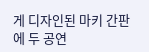게 디자인된 마키 간판에 두 공연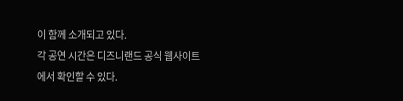이 함께 소개되고 있다.
각 공연 시간은 디즈니랜드 공식 웹사이트에서 확인할 수 있다.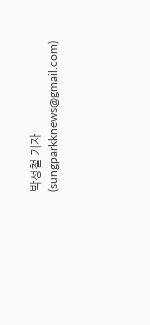박성철 기자(sungparkknews@gmail.com)